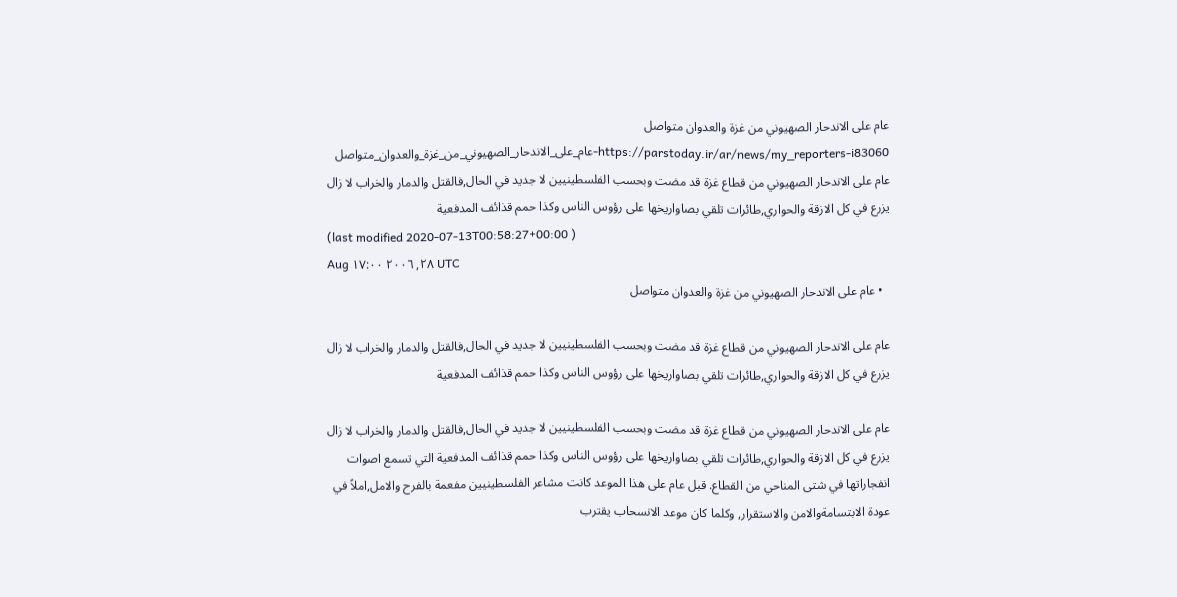عام على الاندحار الصهيوني من غزة والعدوان متواصل
https://parstoday.ir/ar/news/my_reporters-i83060-عام_على_الاندحار_الصهيوني_من_غزة_والعدوان_متواصل
عام على الاندحار الصهيوني من قطاع غزة قد مضت وبحسب الفلسطينيين لا جديد في الحال,فالقتل والدمار والخراب لا زال يزرع في كل الازقة والحواري,طائرات تلقي بصاواريخها على رؤوس الناس وكذا حمم قذائف المدفعية
(last modified 2020-07-13T00:58:27+00:00 )
Aug ٢٨, ٢٠٠٦ ١٧:٠٠ UTC
  • عام على الاندحار الصهيوني من غزة والعدوان متواصل

عام على الاندحار الصهيوني من قطاع غزة قد مضت وبحسب الفلسطينيين لا جديد في الحال,فالقتل والدمار والخراب لا زال يزرع في كل الازقة والحواري,طائرات تلقي بصاواريخها على رؤوس الناس وكذا حمم قذائف المدفعية

عام على الاندحار الصهيوني من قطاع غزة قد مضت وبحسب الفلسطينيين لا جديد في الحال,فالقتل والدمار والخراب لا زال يزرع في كل الازقة والحواري,طائرات تلقي بصاواريخها على رؤوس الناس وكذا حمم قذائف المدفعية التي تسمع اصوات انفجاراتها في شتى المناحي من القطاع. قبل عام على هذا الموعد كانت مشاعر الفلسطينيين مفعمة بالفرح والامل,املاً في عودة الابتسامةوالامن والاستقرار, وكلما كان موعد الانسحاب يقترب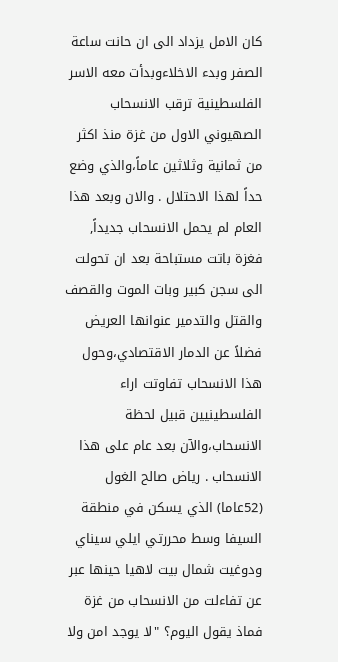كان الامل يزداد الى ان حانت ساعة الصفر وبدء الاخلاءوبدأت معه الاسر الفلسطينية ترقب الانسحاب الصهيوني الاول من غزة منذ اكثر من ثمانية وثلاثين عاماً،والذي وضع حداً لهذا الاحتلال . والان وبعد هذا العام لم يحمل الانسحاب جديداً, فغزة باتت مستباحة بعد ان تحولت الى سجن كبير وبات الموت والقصف والقتل والتدمير عنوانها العريض فضلاً عن الدمار الاقتصادي،وحول هذا الانسحاب تفاوتت اراء الفلسطينيين قبيل لحظة الانسحاب،والآن بعد عام على هذا الانسحاب . رياض صالح الغول (52عاما) الذي يسكن في منطقة السيفا وسط محررتي ايلي سيناي ودوغيت شمال بيت لاهيا حينها عبر عن تفاءلت من الانسحاب من غزة فماذ يقول اليوم؟ "لا يوجد امن ولا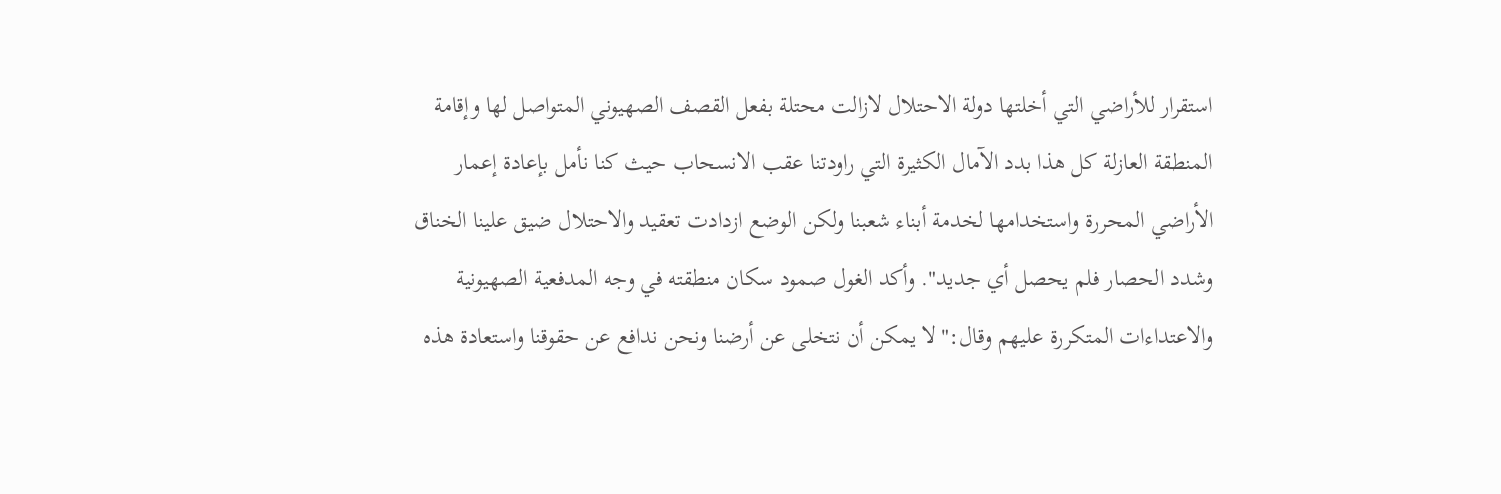استقرار للأراضي التي أخلتها دولة الاحتلال لازالت محتلة بفعل القصف الصهيوني المتواصل لها وإقامة المنطقة العازلة كل هذا بدد الآمال الكثيرة التي راودتنا عقب الانسحاب حيث كنا نأمل بإعادة إعمار الأراضي المحررة واستخدامها لخدمة أبناء شعبنا ولكن الوضع ازدادت تعقيد والاحتلال ضيق علينا الخناق وشدد الحصار فلم يحصل أي جديد". وأكد الغول صمود سكان منطقته في وجه المدفعية الصهيونية والاعتداءات المتكررة عليهم وقال:"لا يمكن أن نتخلى عن أرضنا ونحن ندافع عن حقوقنا واستعادة هذه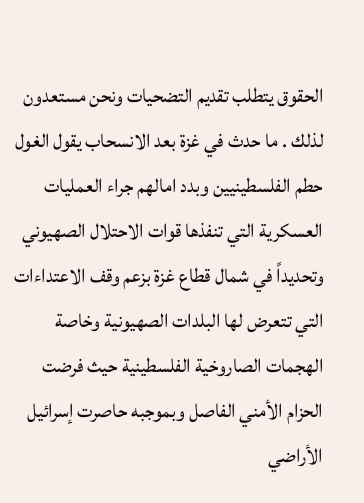الحقوق يتطلب تقديم التضحيات ونحن مستعدون لذلك . ما حدث في غزة بعد الانسحاب يقول الغول حطم الفلسطينيين وبدد امالهم جراء العمليات العسكرية التي تنفذها قوات الاحتلال الصهيوني وتحديداً في شمال قطاع غزة بزعم وقف الاعتداءات التي تتعرض لها البلدات الصهيونية وخاصة الهجمات الصاروخية الفلسطينية حيث فرضت الحزام الأمني الفاصل وبموجبه حاصرت إسرائيل الأراضي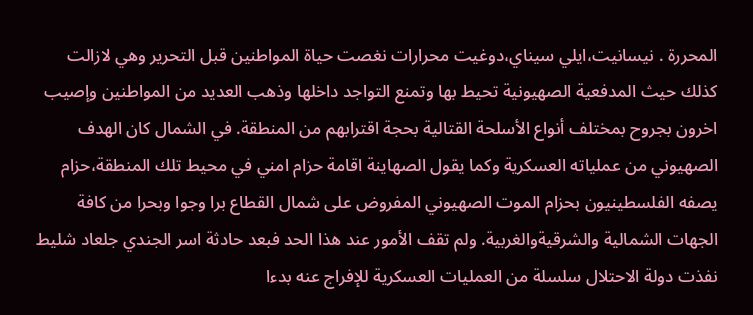المحررة . نيسانيت،ايلي سيناي،دوغيت محرارات نغصت حياة المواطنين قبل التحرير وهي لازالت كذلك حيث المدفعية الصهيونية تحيط بها وتمنع التواجد داخلها وذهب العديد من المواطنين وإصيب اخرون بجروح بمختلف أنواع الأسلحة القتالية بحجة اقترابهم من المنطقة. في الشمال كان الهدف الصهيوني من عملياته العسكرية وكما يقول الصهاينة اقامة حزام امني في محيط تلك المنطقة،حزام يصفه الفلسطينيون بحزام الموت الصهيوني المفروض على شمال القطاع برا وجوا وبحرا من كافة الجهات الشمالية والشرقيةوالغربية. ولم تقف الأمور عند هذا الحد فبعد حادثة اسر الجندي جلعاد شليط نفذت دولة الاحتلال سلسلة من العمليات العسكرية للإفراج عنه بدءا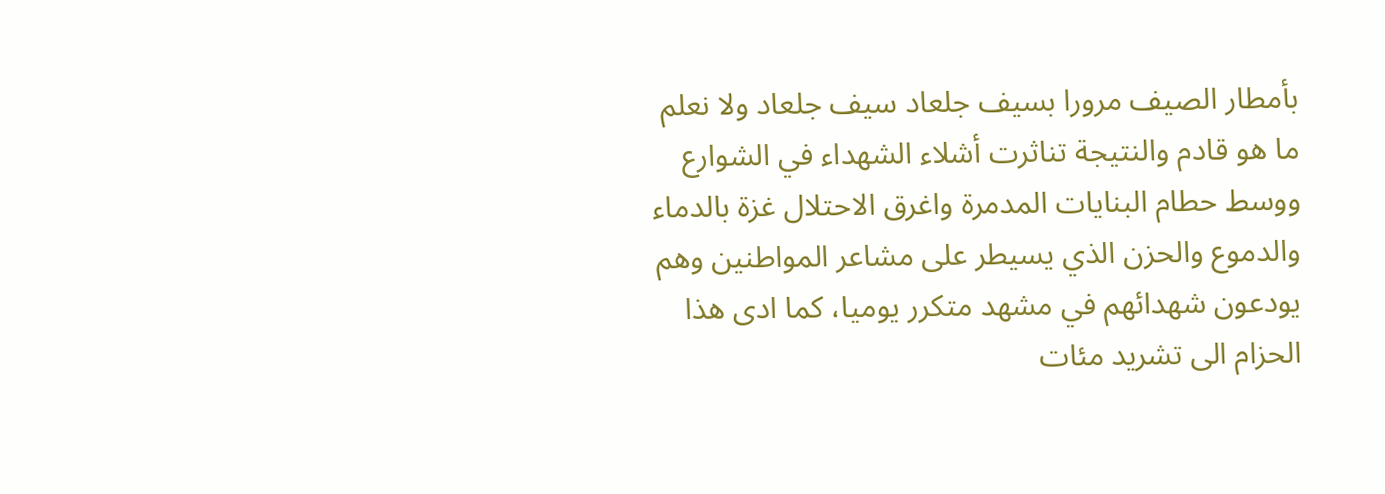بأمطار الصيف مرورا بسيف جلعاد سيف جلعاد ولا نعلم ما هو قادم والنتيجة تناثرت أشلاء الشهداء في الشوارع ووسط حطام البنايات المدمرة واغرق الاحتلال غزة بالدماء والدموع والحزن الذي يسيطر على مشاعر المواطنين وهم يودعون شهدائهم في مشهد متكرر يوميا، كما ادى هذا الحزام الى تشريد مئات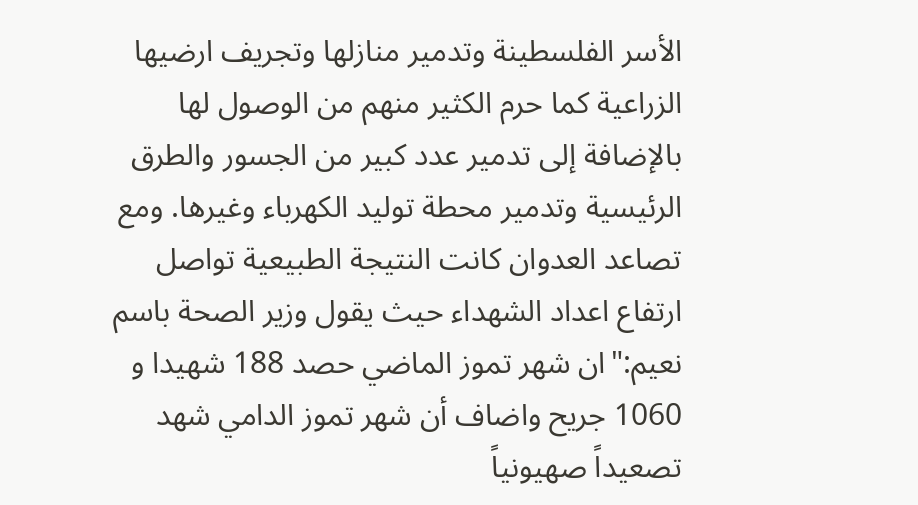الأسر الفلسطينة وتدمير منازلها وتجريف ارضيها الزراعية كما حرم الكثير منهم من الوصول لها بالإضافة إلى تدمير عدد كبير من الجسور والطرق الرئيسية وتدمير محطة توليد الكهرباء وغيرها. ومع تصاعد العدوان كانت النتيجة الطبيعية تواصل ارتفاع اعداد الشهداء حيث يقول وزير الصحة باسم نعيم:"ان شهر تموز الماضي حصد 188 شهيدا و 1060 جريح واضاف أن شهر تموز الدامي شهد تصعيداً صهيونياً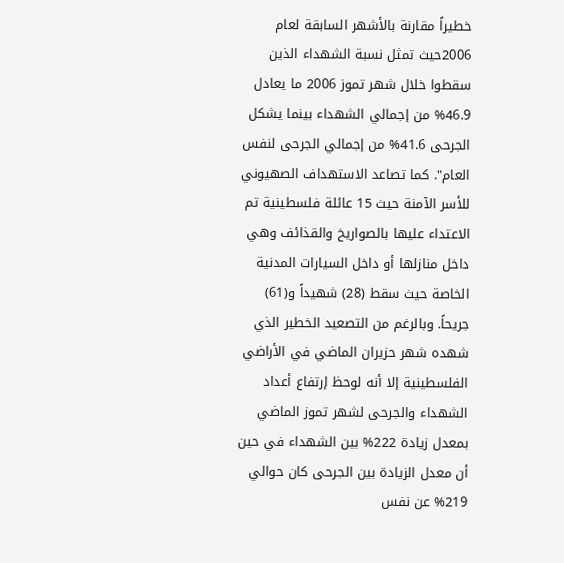خطيراً مقارنة بالأشهر السابقة لعام 2006حيث تمثل نسبة الشهداء الذين سقطوا خلال شهر تموز 2006 ما يعادل 46.9% من إجمالي الشهداء بينما يشكل الجرحى 41.6% من إجمالي الجرحى لنفس العام". كما تصاعد الاستهداف الصهيوني للأسر الآمنة حيث 15 عائلة فلسطينية تم الاعتداء عليها بالصواريخ والقذائف وهي داخل منازلها أو داخل السيارات المدنية الخاصة حيث سقط (28) شهيداً و(61) جريحاً. وبالرغم من التصعيد الخطير الذي شهده شهر حزيران الماضي في الأراضي الفلسطينية إلا أنه لوحظ إرتفاع أعداد الشهداء والجرحى لشهر تموز الماضي بمعدل زيادة 222% بين الشهداء في حين أن معدل الزيادة بين الجرحى كان حوالي 219% عن نفس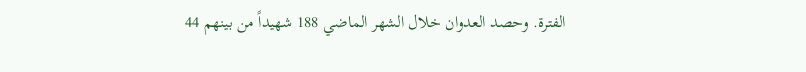الفترة. وحصد العدوان خلال الشهر الماضي 188 شهيداً من بينهم 44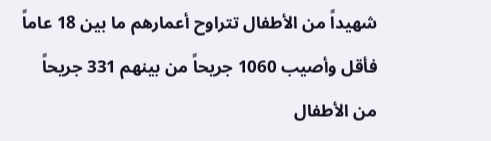شهيداً من الأطفال تتراوح أعمارهم ما بين 18 عاماً فأقل وأصيب 1060 جريحاً من بينهم 331 جريحاً من الأطفال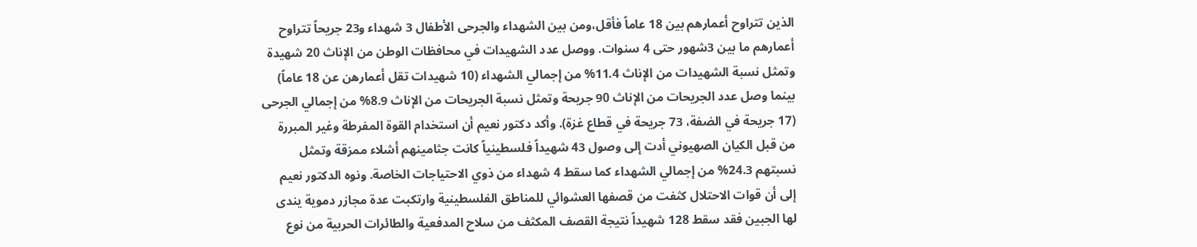الذين تتراوح أعمارهم بين 18 عاماً فأقل،ومن بين الشهداء والجرحى الأطفال 3 شهداء و23 جريحاً تتراوح أعمارهم ما بين 3شهور حتى 4 سنوات. ووصل عدد الشهيدات في محافظات الوطن من الإناث 20 شهيدة وتمثل نسبة الشهيدات من الإناث 11.4% من إجمالي الشهداء (10 شهيدات تقل أعمارهن عن 18 عاماً) بينما وصل عدد الجريحات من الإناث 90 جريحة وتمثل نسبة الجريحات من الإناث 8.9% من إجمالي الجرحى (17 جريحة في الضفة، 73 جريحة في قطاع غزة). وأكد دكتور نعيم أن استخدام القوة المفرطة وغير المبررة من قبل الكيان الصهيوني أدت إلى وصول 43 شهيداً فلسطينياً كانت جثامينهم أشلاء ممزقة وتمثل نسبتهم 24.3% من إجمالي الشهداء كما سقط 4 شهداء من ذوي الاحتياجات الخاصة. ونوه الدكتور نعيم إلى أن قوات الاحتلال كثفت من قصفها العشوائي للمناطق الفلسطينية وارتكبت عدة مجازر دموية يندى لها الجبين فقد سقط 128 شهيداً نتيجة القصف المكثف من سلاح المدفعية والطائرات الحربية من نوع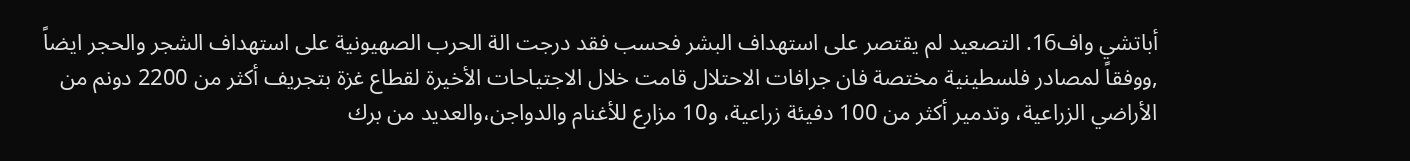أباتشي واف16. التصعيد لم يقتصر على استهداف البشر فحسب فقد درجت الة الحرب الصهيونية على استهداف الشجر والحجر ايضاً ,ووفقاً لمصادر فلسطينية مختصة فان جرافات الاحتلال قامت خلال الاجتياحات الأخيرة لقطاع غزة بتجريف أكثر من 2200 دونم من الأراضي الزراعية، وتدمير أكثر من 100 دفيئة زراعية، و10 مزارع للأغنام والدواجن،والعديد من برك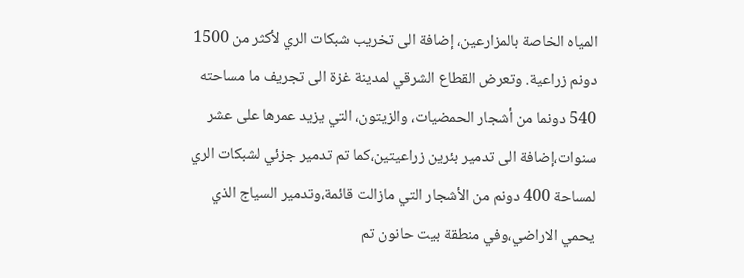المياه الخاصة بالمزارعين، إضافة الى تخريب شبكات الري لأكثر من 1500 دونم زراعية. وتعرض القطاع الشرقي لمدينة غزة الى تجريف ما مساحته 540 دونما من أشجار الحمضيات، والزيتون، التي يزيد عمرها على عشر سنوات،إضافة الى تدمير بئرين زراعيتين،كما تم تدمير جزئي لشبكات الري لمساحة 400 دونم من الأشجار التي مازالت قائمة،وتدمير السياج الذي يحمي الاراضي،وفي منطقة بيت حانون تم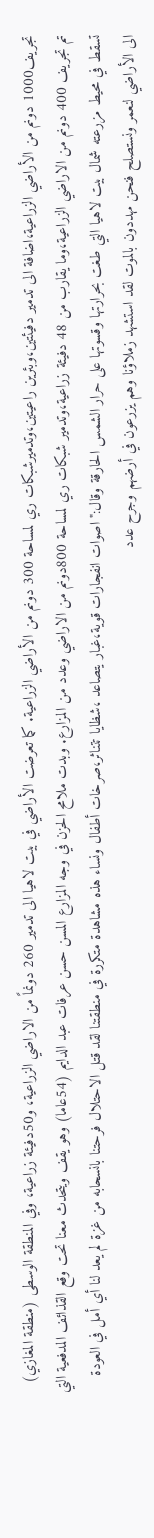تجريف1000 دونم من الأراضي الزراعية،اضافة الى تدمير دفيئتين،وبئرين راعيتين،وتدميرشبكات ري لمساحة 300 دونم من الأراضي الزراعية. كما تعرضت الأراضي في بيت لاهيا الى تدمير 260 دونماً من الاراضي الزراعية، و50دفيئة زراعية، وفي المنطقة الوسطى (منطقة المغازي) تم تجريف 400 دونم من الاراضي الزراعية،وما يقارب من 48 دفيئة زراعية،وتدمير شبكات ري لمساحة 800دونم من الاراضي وعدد من المزارع. وبدت ملامح الحزن في وجه المزارع المسن حسن عرفات عبد الدايم (54عاما) وهو يقف ويتحدث معنا تحت وقع القذائف المدفعية التي تسقط في محيط مزرعته شمال بيت لاهيا التي طغت بحرارتها وقسوتها على حرار الشمس الحارقة وقال:"اصوات انفجارات قوية،غبار يتصاعد ،شظايا تتناثر،صرخات أطفال ونساء هذه مشاهدة متكررة في منطقتنا لقد قتل الاحتلال فرحتنا بانسحابه من غزة لم يعد لنا أي أمل في العودة الى الأراضي لنعمر ونستصلح فنحن مهددون بالموت لقد استشهد زملاؤنا وهم يزرعون في أرضهم وجرح عدد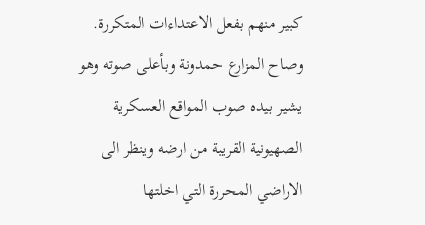كبير منهم بفعل الاعتداءات المتكررة. وصاح المزارع حمدونة وبأعلى صوته وهو يشير بيده صوب المواقع العسكرية الصهيونية القريبة من ارضه وينظر الى الاراضي المحررة التي اخلتها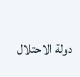دولة الاحتلال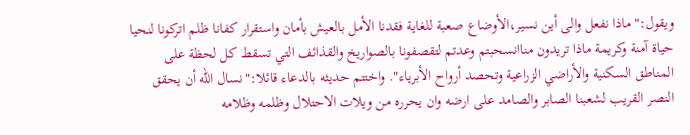ويقول:"ماذا نفعل والى أين نسير،الأوضاع صعبة للغاية فقدنا الأمل بالعيش بأمان واستقرار كفانا ظلم اتركونا لنحيا حياة آمنة وكريمة ماذا تريدون مناانسحبتم وعدتم لتقصفونا بالصواريخ والقذائف التي تسقط كل لحظة على المناطق السكنية والأراضي الزراعية وتحصد أرواح الأبرياء". واختتم حديثه بالدعاء قائلا:"نسال الله أن يحقق النصر القريب لشعبنا الصابر والصامد على ارضه وان يحرره من ويلات الاحتلال وظلمه وظلامه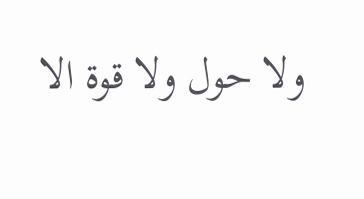ولا حول ولا قوة الا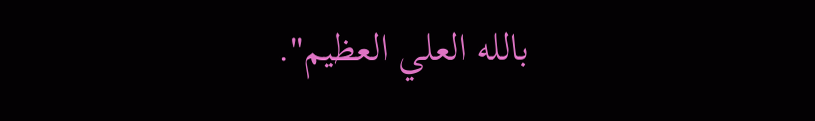بالله العلي العظيم".